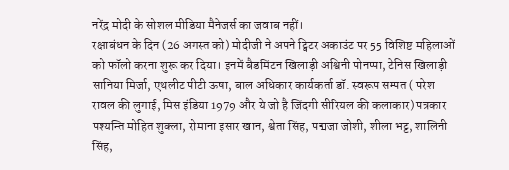नरेंद्र मोदी के सोशल मीडिया मैनेजर्स का जवाब नहीं।
रक्षाबंधन के दिन (26 अगस्त को) मोदीजी ने अपने ट्विटर अकाउंट पर 55 विशिष्ट महिलाओं को फॉलो करना शुरू कर दिया। इनमें बैडमिंटन खिलाड़ी अश्विनी पोनप्पा, टेनिस खिलाड़ी सानिया मिर्जा, एथलीट पीटी ऊषा, बाल अधिकार कार्यकर्ता डॉ. स्वरूप सम्पत ( परेश रावल की लुगाई, मिस इंडिया 1979 और ये जो है जिंदगी सीरियल की कलाकार) पत्रकार पश्यन्ति मोहित शुक्ला, रोमाना इसार खान, श्वेता सिंह, पद्मजा जोशी, शीला भट्ट, शालिनी सिंह,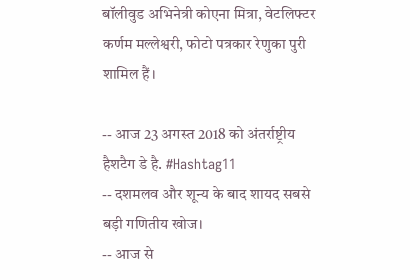बॉलीवुड अभिनेत्री कोएना मित्रा, वेटलिफ्टर कर्णम मल्लेश्वरी, फोटो पत्रकार रेणुका पुरी शामिल हैं।

-- आज 23 अगस्त 2018 को अंतर्राष्ट्रीय हैशटैग डे है. #Hashtag11
-- दशमलव और शून्य के बाद शायद सबसे बड़ी गणितीय खोज।
-- आज से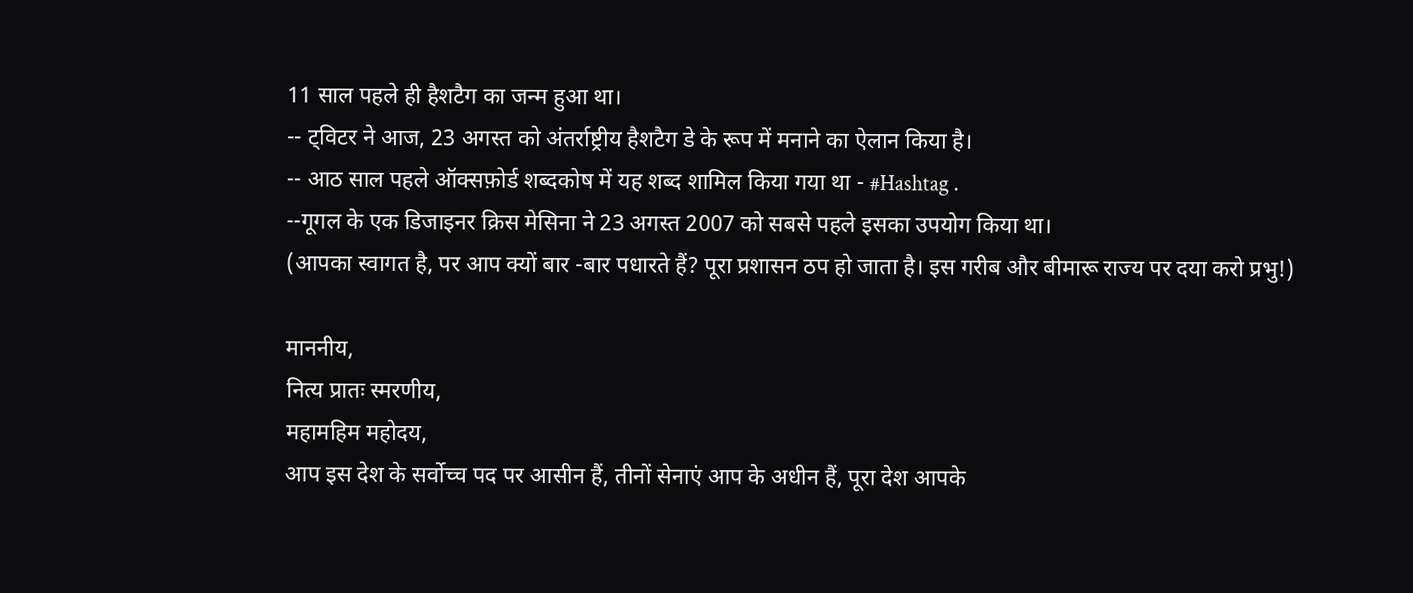11 साल पहले ही हैशटैग का जन्म हुआ था।
-- ट्विटर ने आज, 23 अगस्त को अंतर्राष्ट्रीय हैशटैग डे के रूप में मनाने का ऐलान किया है।
-- आठ साल पहले ऑक्सफ़ोर्ड शब्दकोष में यह शब्द शामिल किया गया था - #Hashtag .
--गूगल के एक डिजाइनर क्रिस मेसिना ने 23 अगस्त 2007 को सबसे पहले इसका उपयोग किया था।
(आपका स्वागत है, पर आप क्यों बार -बार पधारते हैं? पूरा प्रशासन ठप हो जाता है। इस गरीब और बीमारू राज्य पर दया करो प्रभु!)

माननीय,
नित्य प्रातः स्मरणीय,
महामहिम महोदय,
आप इस देश के सर्वोच्च पद पर आसीन हैं, तीनों सेनाएं आप के अधीन हैं, पूरा देश आपके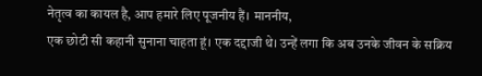नेतृत्व का कायल है, आप हमारे लिए पूजनीय हैं। माननीय,
एक छोटी सी कहानी सुनाना चाहता हूं। एक दद्दाजी थे। उन्हें लगा कि अब उनके जीवन के सक्रिय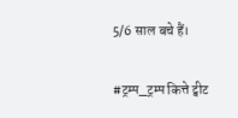5/6 साल बचे हैं।

#ट्रम्प_ट्रम्प कित्ते ट्वीट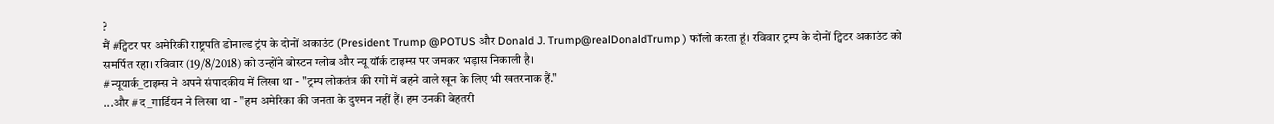?
मैं #ट्विटर पर अमेरिकी राष्ट्रपति डोनाल्ड ट्रंप के दोनों अकाउंट (President Trump @POTUS और Donald J. Trump@realDonaldTrump ) फॉलो करता हूं। रविवार ट्रम्प के दोनों ट्विटर अकाउंट को समर्पित रहा। रविवार (19/8/2018) को उन्होंने बोस्टन ग्लोब और न्यू यॉर्क टाइम्स पर जमकर भड़ास निकाली है।
#न्यूयार्क_टाइम्स ने अपने संपादकीय में लिखा था - "ट्रम्प लोकतंत्र की रगों में बहने वाले खून के लिए भी खतरनाक हैं."
...और #द_गार्डियन ने लिखा था - "हम अमेरिका की जनता के दुश्मन नहीं हैं। हम उनकी बेहतरी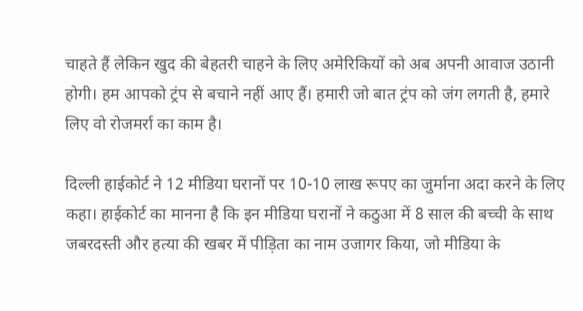चाहते हैं लेकिन खुद की बेहतरी चाहने के लिए अमेरिकियों को अब अपनी आवाज उठानी होगी। हम आपको ट्रंप से बचाने नहीं आए हैं। हमारी जो बात ट्रंप को जंग लगती है, हमारे लिए वो रोजमर्रा का काम है।

दिल्ली हाईकोर्ट ने 12 मीडिया घरानों पर 10-10 लाख रूपए का जुर्माना अदा करने के लिए कहा। हाईकोर्ट का मानना है कि इन मीडिया घरानों ने कठुआ में 8 साल की बच्ची के साथ जबरदस्ती और हत्या की खबर में पीड़िता का नाम उजागर किया, जो मीडिया के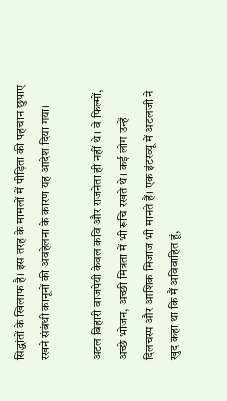सिद्धांतों के खिलाफ है। इस तरह के मामलों में पीड़िता की पहचान छुपाए रखने संबंधी कानूनों की अवहेलना के कारण यह आदेश दिया गया।

अटल बिहारी वाजपेयी केवल कवि और राजनेता ही नहीं थे। वे फिल्मों, अच्छे भोजन, अच्छी मित्रता में भी रूचि रखते थे। कई लोग उन्हें दिलचस्प और आशिक मिजाज भी मानते हैं। एक इंटरव्यू में अटलजी ने खुद कहा था कि मैं अविवाहित हूं,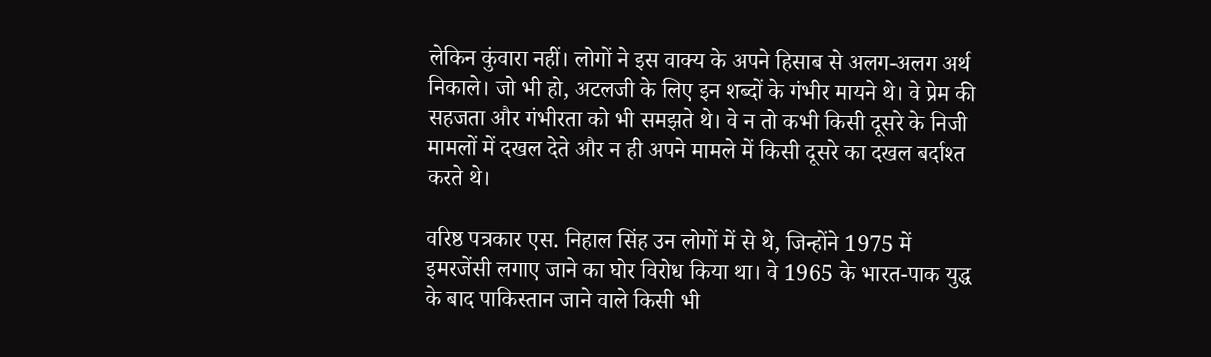लेकिन कुंवारा नहीं। लोगों ने इस वाक्य के अपने हिसाब से अलग-अलग अर्थ निकाले। जो भी हो, अटलजी के लिए इन शब्दों के गंभीर मायने थे। वे प्रेम की सहजता और गंभीरता को भी समझते थे। वे न तो कभी किसी दूसरे के निजी मामलों में दखल देते और न ही अपने मामले में किसी दूसरे का दखल बर्दाश्त करते थे।

वरिष्ठ पत्रकार एस. निहाल सिंह उन लोगों में से थे, जिन्होंने 1975 में इमरजेंसी लगाए जाने का घोर विरोध किया था। वे 1965 के भारत-पाक युद्ध के बाद पाकिस्तान जाने वाले किसी भी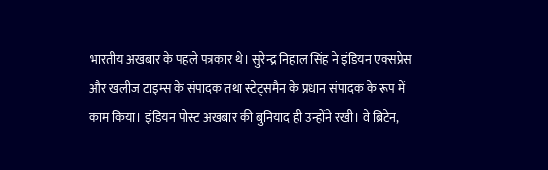भारतीय अखबार के पहले पत्रकार थे। सुरेन्द्र निहाल सिंह ने इंडियन एक्सप्रेस और खलीज टाइम्स के संपादक तथा स्टेट्समैन के प्रधान संपादक के रूप में काम किया। इंडियन पोस्ट अखबार की बुनियाद ही उन्होंने रखी। वे ब्रिटेन,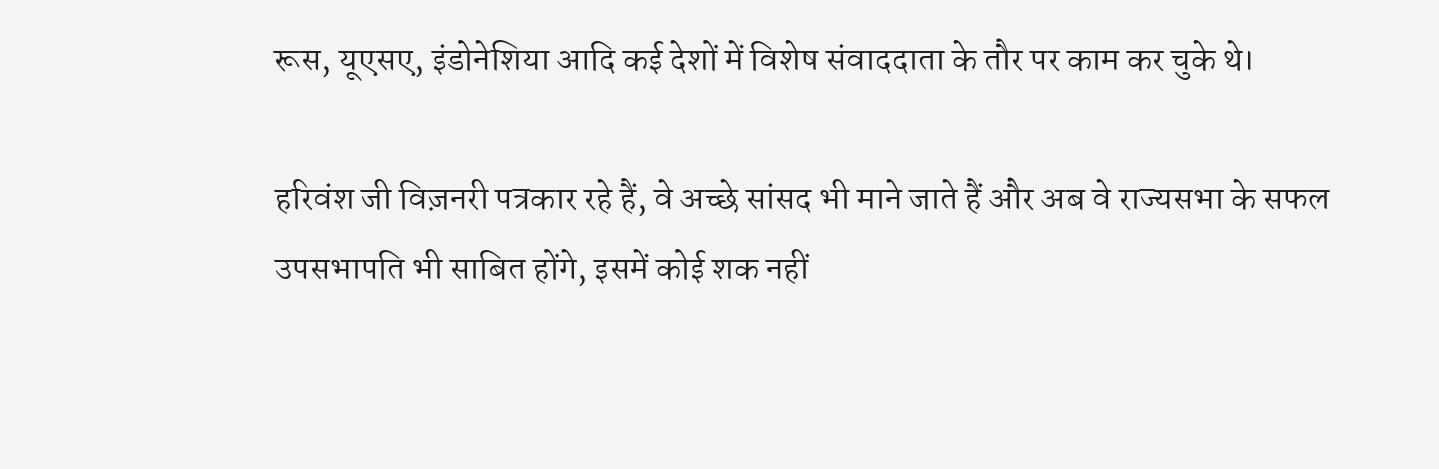रूस, यूएसए, इंडोनेशिया आदि कई देशों में विशेष संवाददाता के तौर पर काम कर चुके थे।

हरिवंश जी विज़नरी पत्रकार रहे हैं, वे अच्छे सांसद भी माने जाते हैं और अब वे राज्यसभा के सफल उपसभापति भी साबित होंगे, इसमें कोई शक नहीं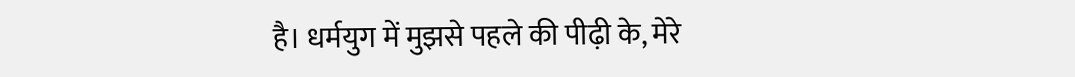है। धर्मयुग में मुझसे पहले की पीढ़ी के, मेरे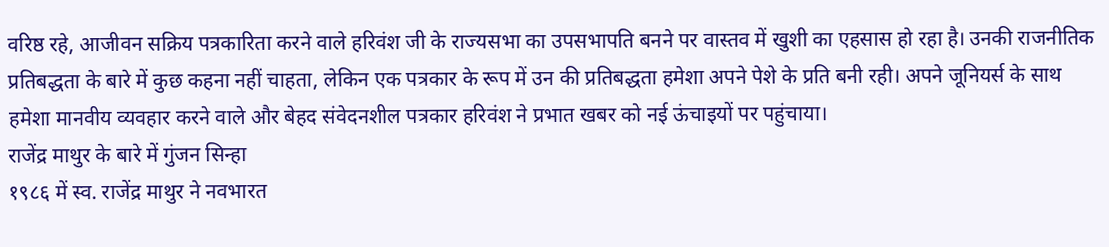वरिष्ठ रहे, आजीवन सक्रिय पत्रकारिता करने वाले हरिवंश जी के राज्यसभा का उपसभापति बनने पर वास्तव में खुशी का एहसास हो रहा है। उनकी राजनीतिक प्रतिबद्धता के बारे में कुछ कहना नहीं चाहता, लेकिन एक पत्रकार के रूप में उन की प्रतिबद्धता हमेशा अपने पेशे के प्रति बनी रही। अपने जूनियर्स के साथ हमेशा मानवीय व्यवहार करने वाले और बेहद संवेदनशील पत्रकार हरिवंश ने प्रभात खबर को नई ऊंचाइयों पर पहुंचाया।
राजेंद्र माथुर के बारे में गुंजन सिन्हा
१९८६ में स्व. राजेंद्र माथुर ने नवभारत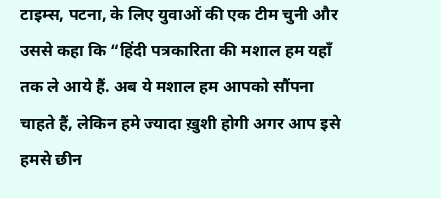टाइम्स, पटना, के लिए युवाओं की एक टीम चुनी और उससे कहा कि “हिंदी पत्रकारिता की मशाल हम यहाँ तक ले आये हैं. अब ये मशाल हम आपको सौंपना चाहते हैं, लेकिन हमे ज्यादा ख़ुशी होगी अगर आप इसे हमसे छीन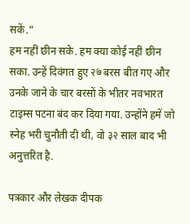सकें.”
हम नहीं छीन सके. हम क्या कोई नहीं छीन सका. उन्हें दिवंगत हुए २७ बरस बीत गए और उनके जाने के चार बरसों के भीतर नवभारत टाइम्स पटना बंद कर दिया गया. उन्होंने हमें जो स्नेह भरी चुनौती दी थी, वो ३२ साल बाद भी अनुत्तरित है.

पत्रकार और लेखक दीपक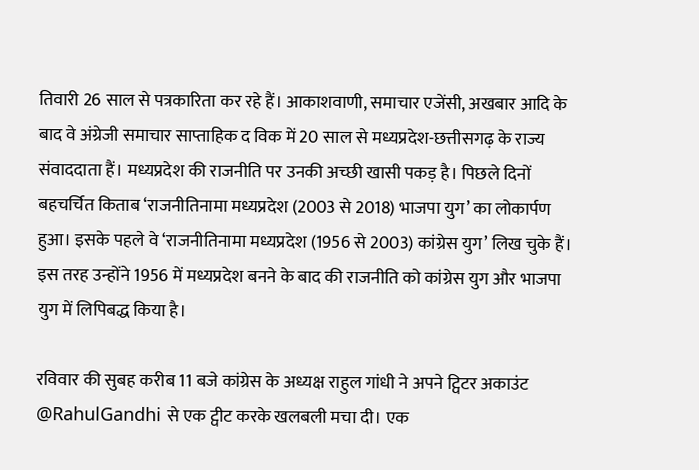तिवारी 26 साल से पत्रकारिता कर रहे हैं। आकाशवाणी, समाचार एजेंसी, अखबार आदि के बाद वे अंग्रेजी समाचार साप्ताहिक द विक में 20 साल से मध्यप्रदेश-छत्तीसगढ़ के राज्य संवाददाता हैं। मध्यप्रदेश की राजनीति पर उनकी अच्छी खासी पकड़ है। पिछले दिनों बहचर्चित किताब ‘राजनीतिनामा मध्यप्रदेश (2003 से 2018) भाजपा युग’ का लोकार्पण हुआ। इसके पहले वे ‘राजनीतिनामा मध्यप्रदेश (1956 से 2003) कांग्रेस युग’ लिख चुके हैं। इस तरह उन्होंने 1956 में मध्यप्रदेश बनने के बाद की राजनीति को कांग्रेस युग और भाजपा युग में लिपिबद्ध किया है।

रविवार की सुबह करीब 11 बजे कांग्रेस के अध्यक्ष राहुल गांधी ने अपने ट्विटर अकाउंट @RahulGandhi से एक ट्वीट करके खलबली मचा दी। एक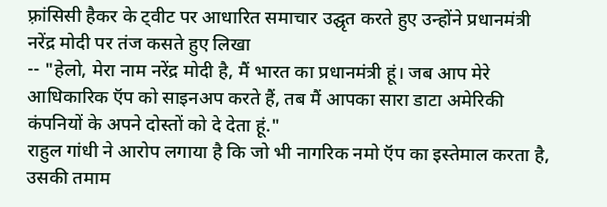फ़्रांसिसी हैकर के ट्वीट पर आधारित समाचार उद्घृत करते हुए उन्होंने प्रधानमंत्री नरेंद्र मोदी पर तंज कसते हुए लिखा
-- "हेलो, मेरा नाम नरेंद्र मोदी है, मैं भारत का प्रधानमंत्री हूं। जब आप मेरे आधिकारिक ऍप को साइनअप करते हैं, तब मैं आपका सारा डाटा अमेरिकी कंपनियों के अपने दोस्तों को दे देता हूं."
राहुल गांधी ने आरोप लगाया है कि जो भी नागरिक नमो ऍप का इस्तेमाल करता है, उसकी तमाम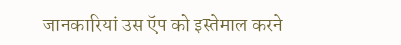जानकारियां उस ऍप को इस्तेमाल करने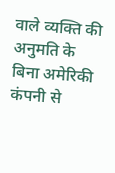वाले व्यक्ति की अनुमति के बिना अमेरिकी कंपनी से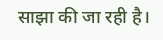साझा की जा रही है।